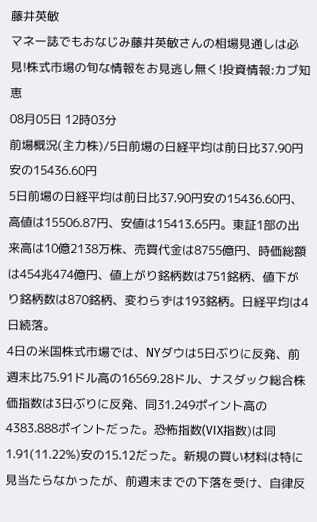藤井英敏
マネー誌でもおなじみ藤井英敏さんの相場見通しは必見!株式市場の旬な情報をお見逃し無く!投資情報:カブ知恵
08月05日 12時03分
前場概況(主力株)/5日前場の日経平均は前日比37.90円安の15436.60円
5日前場の日経平均は前日比37.90円安の15436.60円、高値は15506.87円、安値は15413.65円。東証1部の出来高は10億2138万株、売買代金は8755億円、時価総額は454兆474億円、値上がり銘柄数は751銘柄、値下がり銘柄数は870銘柄、変わらずは193銘柄。日経平均は4日続落。
4日の米国株式市場では、NYダウは5日ぶりに反発、前週末比75.91ドル高の16569.28ドル、ナスダック総合株価指数は3日ぶりに反発、同31.249ポイント高の4383.888ポイントだった。恐怖指数(VIX指数)は同1.91(11.22%)安の15.12だった。新規の買い材料は特に見当たらなかったが、前週末までの下落を受け、自律反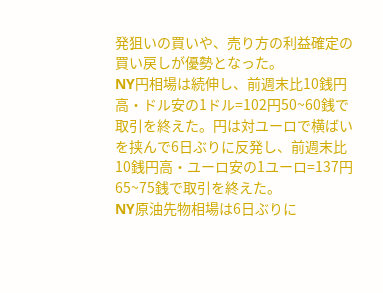発狙いの買いや、売り方の利益確定の買い戻しが優勢となった。
NY円相場は続伸し、前週末比10銭円高・ドル安の1ドル=102円50~60銭で取引を終えた。円は対ユーロで横ばいを挟んで6日ぶりに反発し、前週末比10銭円高・ユーロ安の1ユーロ=137円65~75銭で取引を終えた。
NY原油先物相場は6日ぶりに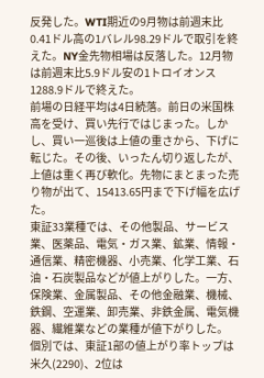反発した。WTI期近の9月物は前週末比0.41ドル高の1バレル98.29ドルで取引を終えた。NY金先物相場は反落した。12月物は前週末比5.9ドル安の1トロイオンス1288.9ドルで終えた。
前場の日経平均は4日続落。前日の米国株高を受け、買い先行ではじまった。しかし、買い一巡後は上値の重さから、下げに転じた。その後、いったん切り返したが、上値は重く再び軟化。先物にまとまった売り物が出て、15413.65円まで下げ幅を広げた。
東証33業種では、その他製品、サービス業、医薬品、電気・ガス業、鉱業、情報・通信業、精密機器、小売業、化学工業、石油・石炭製品などが値上がりした。一方、保険業、金属製品、その他金融業、機械、鉄鋼、空運業、卸売業、非鉄金属、電気機器、繊維業などの業種が値下がりした。
個別では、東証1部の値上がり率トップは米久(2290)、2位は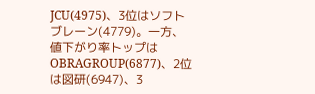JCU(4975)、3位はソフトブレーン(4779)。一方、値下がり率トップはOBRAGROUP(6877)、2位は図研(6947)、3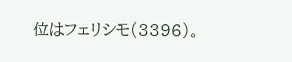位はフェリシモ(3396)。